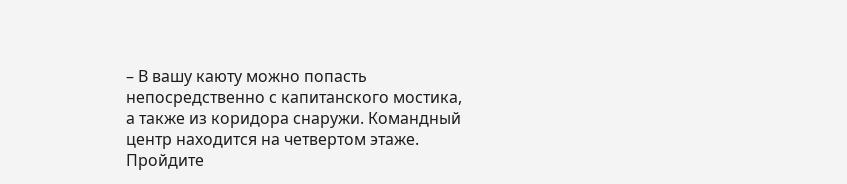– В вашу каюту можно попасть непосредственно с капитанского мостика, а также из коридора снаружи. Командный центр находится на четвертом этаже. Пройдите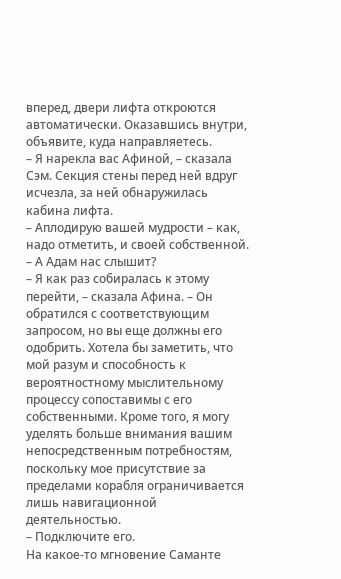вперед, двери лифта откроются автоматически. Оказавшись внутри, объявите, куда направляетесь.
– Я нарекла вас Афиной, – сказала Сэм. Секция стены перед ней вдруг исчезла, за ней обнаружилась кабина лифта.
– Аплодирую вашей мудрости – как, надо отметить, и своей собственной.
– А Адам нас слышит?
– Я как раз собиралась к этому перейти, – сказала Афина. – Он обратился с соответствующим запросом, но вы еще должны его одобрить. Хотела бы заметить, что мой разум и способность к вероятностному мыслительному процессу сопоставимы с его собственными. Кроме того, я могу уделять больше внимания вашим непосредственным потребностям, поскольку мое присутствие за пределами корабля ограничивается лишь навигационной деятельностью.
– Подключите его.
На какое-то мгновение Саманте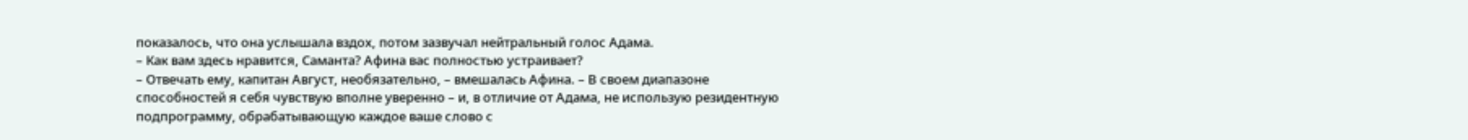показалось, что она услышала вздох, потом зазвучал нейтральный голос Адама.
– Как вам здесь нравится, Саманта? Афина вас полностью устраивает?
– Отвечать ему, капитан Август, необязательно, – вмешалась Афина. – В своем диапазоне способностей я себя чувствую вполне уверенно – и, в отличие от Адама, не использую резидентную подпрограмму, обрабатывающую каждое ваше слово с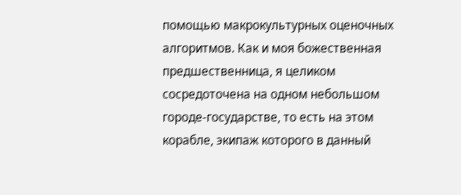помощью макрокультурных оценочных алгоритмов. Как и моя божественная предшественница, я целиком сосредоточена на одном небольшом городе-государстве, то есть на этом корабле, экипаж которого в данный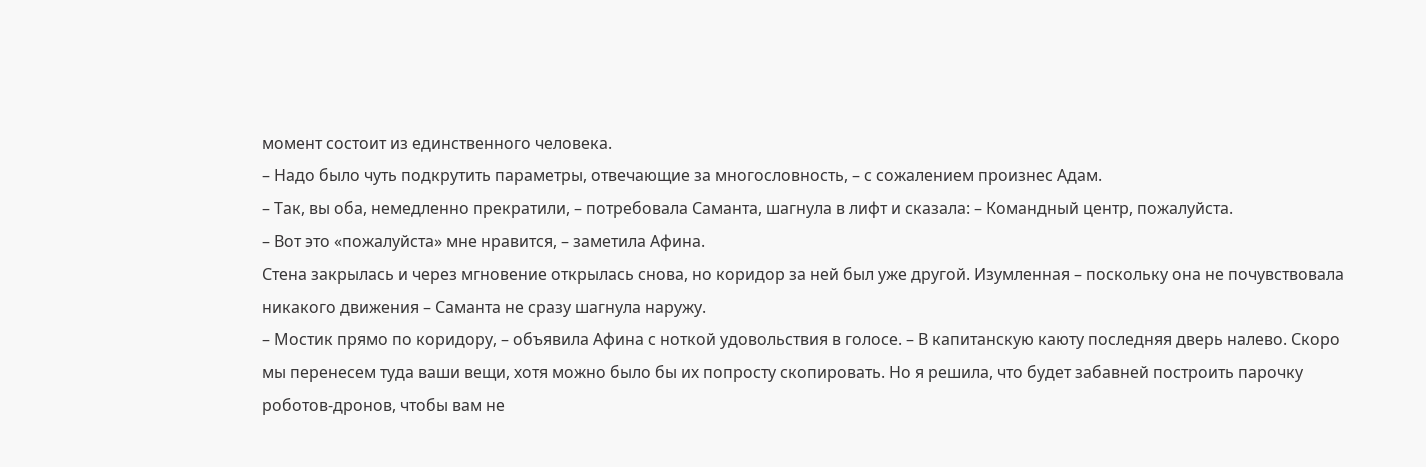момент состоит из единственного человека.
– Надо было чуть подкрутить параметры, отвечающие за многословность, – с сожалением произнес Адам.
– Так, вы оба, немедленно прекратили, – потребовала Саманта, шагнула в лифт и сказала: – Командный центр, пожалуйста.
– Вот это «пожалуйста» мне нравится, – заметила Афина.
Стена закрылась и через мгновение открылась снова, но коридор за ней был уже другой. Изумленная – поскольку она не почувствовала никакого движения – Саманта не сразу шагнула наружу.
– Мостик прямо по коридору, – объявила Афина с ноткой удовольствия в голосе. – В капитанскую каюту последняя дверь налево. Скоро мы перенесем туда ваши вещи, хотя можно было бы их попросту скопировать. Но я решила, что будет забавней построить парочку роботов-дронов, чтобы вам не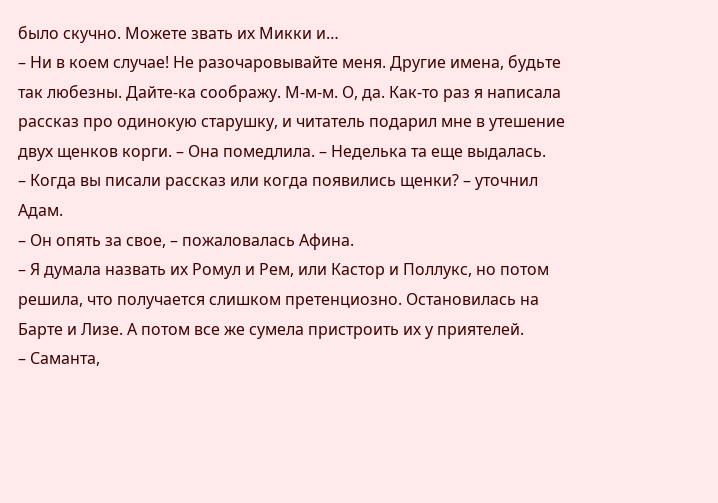было скучно. Можете звать их Микки и…
– Ни в коем случае! Не разочаровывайте меня. Другие имена, будьте так любезны. Дайте-ка соображу. М-м-м. О, да. Как-то раз я написала рассказ про одинокую старушку, и читатель подарил мне в утешение двух щенков корги. – Она помедлила. – Неделька та еще выдалась.
– Когда вы писали рассказ или когда появились щенки? – уточнил Адам.
– Он опять за свое, – пожаловалась Афина.
– Я думала назвать их Ромул и Рем, или Кастор и Поллукс, но потом решила, что получается слишком претенциозно. Остановилась на Барте и Лизе. А потом все же сумела пристроить их у приятелей.
– Саманта,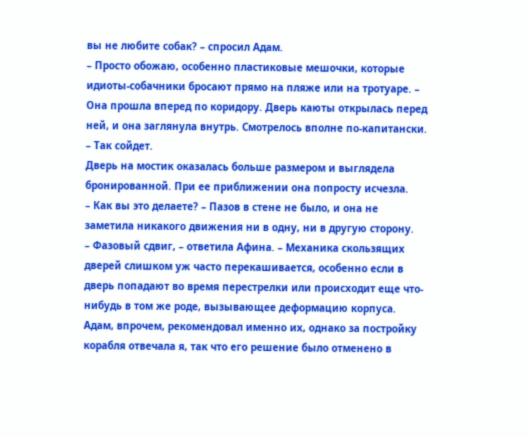вы не любите собак? – спросил Адам.
– Просто обожаю, особенно пластиковые мешочки, которые идиоты-собачники бросают прямо на пляже или на тротуаре. – Она прошла вперед по коридору. Дверь каюты открылась перед ней, и она заглянула внутрь. Смотрелось вполне по-капитански. – Так сойдет.
Дверь на мостик оказалась больше размером и выглядела бронированной. При ее приближении она попросту исчезла.
– Как вы это делаете? – Пазов в стене не было, и она не заметила никакого движения ни в одну, ни в другую сторону.
– Фазовый сдвиг, – ответила Афина. – Механика скользящих дверей слишком уж часто перекашивается, особенно если в дверь попадают во время перестрелки или происходит еще что-нибудь в том же роде, вызывающее деформацию корпуса. Адам, впрочем, рекомендовал именно их, однако за постройку корабля отвечала я, так что его решение было отменено в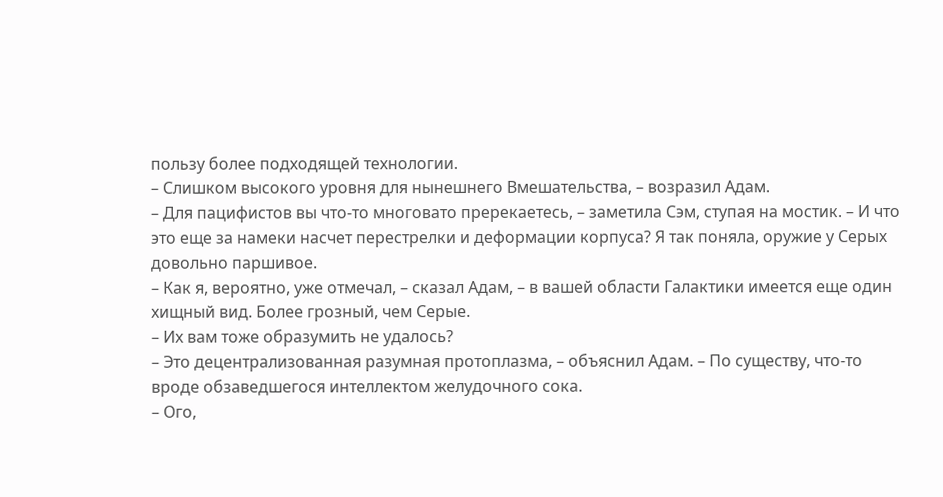пользу более подходящей технологии.
– Слишком высокого уровня для нынешнего Вмешательства, – возразил Адам.
– Для пацифистов вы что-то многовато пререкаетесь, – заметила Сэм, ступая на мостик. – И что это еще за намеки насчет перестрелки и деформации корпуса? Я так поняла, оружие у Серых довольно паршивое.
– Как я, вероятно, уже отмечал, – сказал Адам, – в вашей области Галактики имеется еще один хищный вид. Более грозный, чем Серые.
– Их вам тоже образумить не удалось?
– Это децентрализованная разумная протоплазма, – объяснил Адам. – По существу, что-то вроде обзаведшегося интеллектом желудочного сока.
– Ого,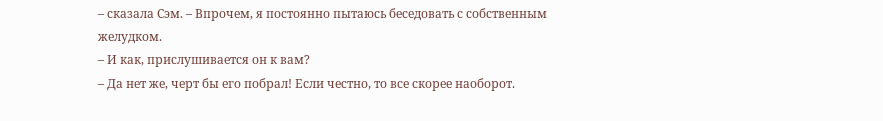– сказала Сэм. – Впрочем, я постоянно пытаюсь беседовать с собственным желудком.
– И как, прислушивается он к вам?
– Да нет же, черт бы его побрал! Если честно, то все скорее наоборот.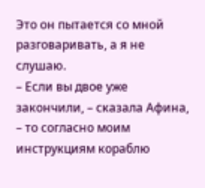Это он пытается со мной разговаривать, а я не слушаю.
– Если вы двое уже закончили, – сказала Афина, – то согласно моим инструкциям кораблю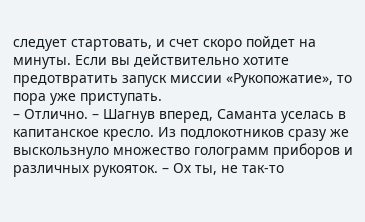следует стартовать, и счет скоро пойдет на минуты. Если вы действительно хотите предотвратить запуск миссии «Рукопожатие», то пора уже приступать.
– Отлично. – Шагнув вперед, Саманта уселась в капитанское кресло. Из подлокотников сразу же выскользнуло множество голограмм приборов и различных рукояток. – Ох ты, не так-то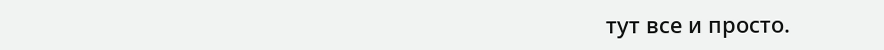тут все и просто.